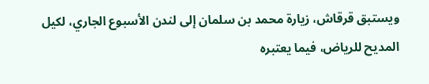ويستبق قرقاش، زيارة محمد بن سلمان إلى لندن الأسبوع الجاري، لكيل المديح للرياض، فيما يعتبره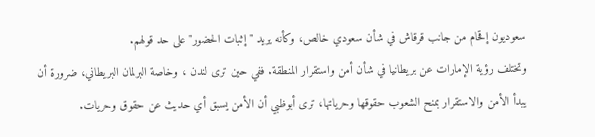سعوديون إقحام من جانب قرقاش في شأن سعودي خالص، وكأنه يريد "إثبات الحضور" على حد قولهم.
وتختلف رؤية الإمارات عن بريطانيا في شأن أمن واستقرار المنطقة. ففي حين ترى لندن ، وخاصة البرلمان البريطاني، ضرورة أن يبدأ الأمن والاستقرار بمنح الشعوب حقوقها وحرياتها، ترى أبوظبي أن الأمن يسبق أي حديث عن حقوق وحريات.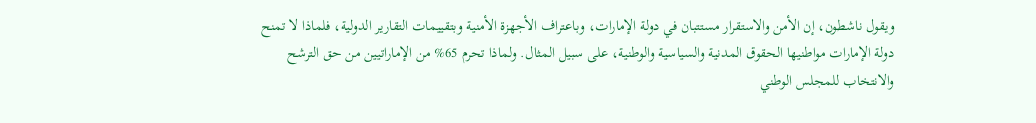ويقول ناشطون، إن الأمن والاستقرار مستتبان في دولة الإمارات، وباعتراف الأجهزة الأمنية وبتقييمات التقارير الدولية، فلماذا لا تمنح دولة الإمارات مواطنيها الحقوق المدنية والسياسية والوطنية، على سبيل المثال. ولماذا تحرم 65% من الإماراتيين من حق الترشح والانتخاب للمجلس الوطني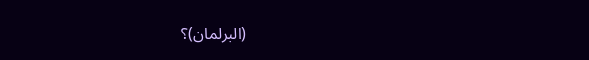(البرلمان)؟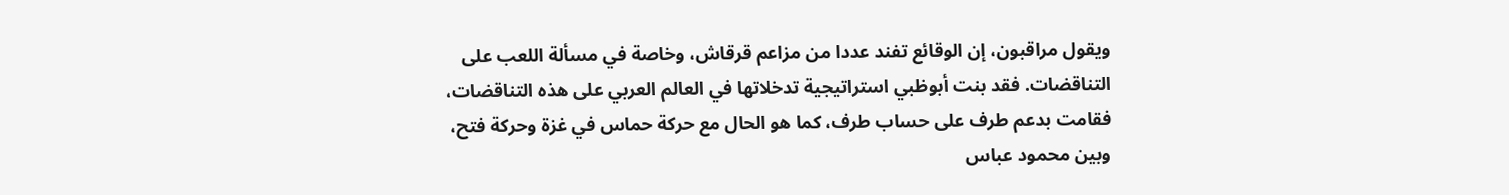ويقول مراقبون، إن الوقائع تفند عددا من مزاعم قرقاش، وخاصة في مسألة اللعب على التناقضات. فقد بنت أبوظبي استراتيجية تدخلاتها في العالم العربي على هذه التناقضات، فقامت بدعم طرف على حساب طرف، كما هو الحال مع حركة حماس في غزة وحركة فتح، وبين محمود عباس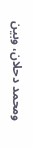ومحمد دحلان، وبين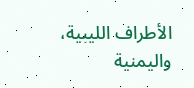الأطراف الليبية، واليمنية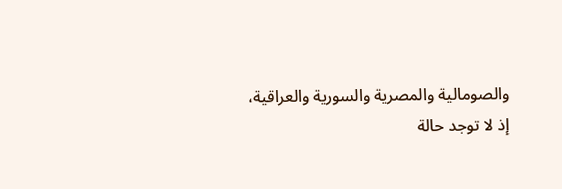والصومالية والمصرية والسورية والعراقية، إذ لا توجد حالة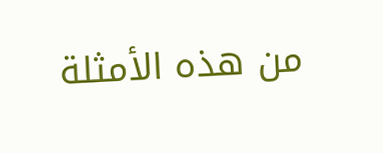من هذه الأمثلة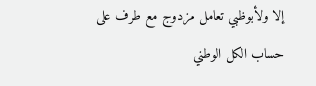إلا ولأبوظبي تعامل مزدوج مع طرف على حساب الكل الوطني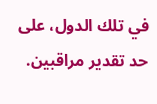في تلك الدول، على حد تقدير مراقبين.